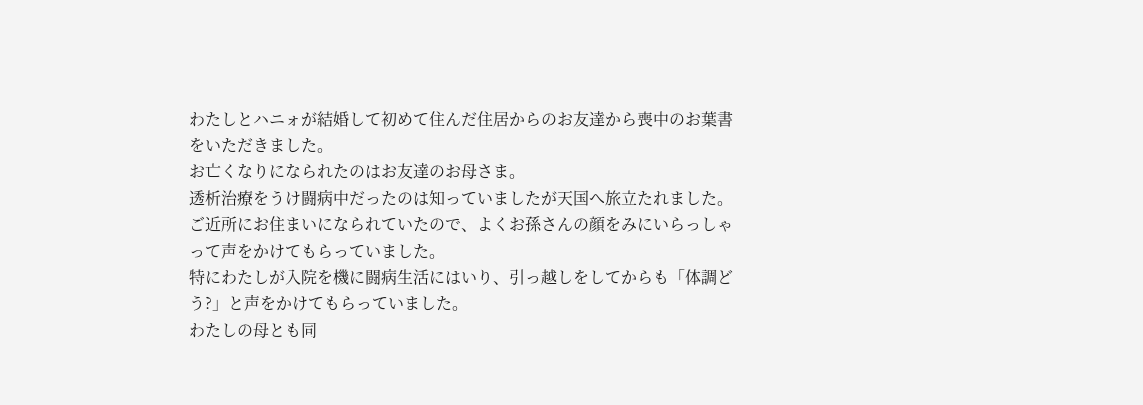わたしとハニォが結婚して初めて住んだ住居からのお友達から喪中のお葉書をいただきました。
お亡くなりになられたのはお友達のお母さま。
透析治療をうけ闘病中だったのは知っていましたが天国へ旅立たれました。
ご近所にお住まいになられていたので、よくお孫さんの顔をみにいらっしゃって声をかけてもらっていました。
特にわたしが入院を機に闘病生活にはいり、引っ越しをしてからも「体調どう?」と声をかけてもらっていました。
わたしの母とも同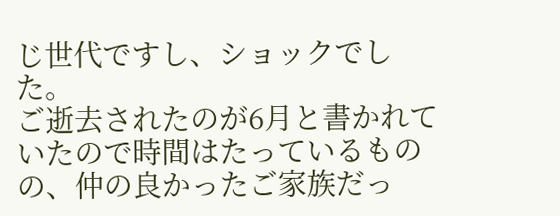じ世代ですし、ショックでした。
ご逝去されたのが6月と書かれていたので時間はたっているものの、仲の良かったご家族だっ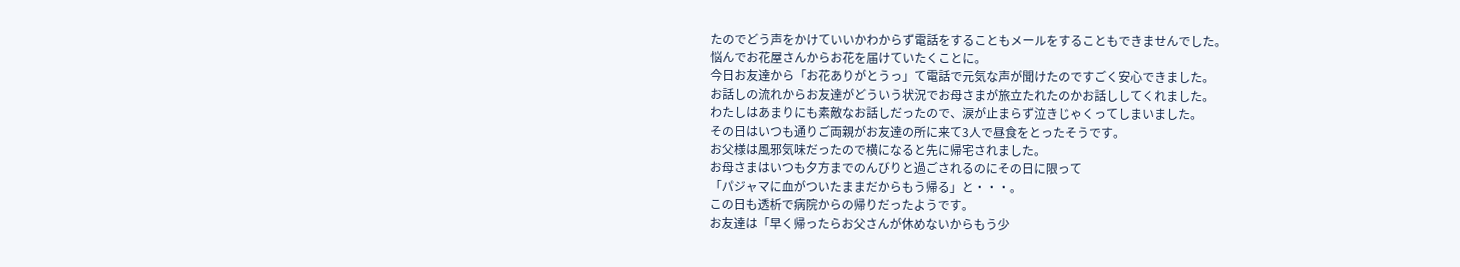たのでどう声をかけていいかわからず電話をすることもメールをすることもできませんでした。
悩んでお花屋さんからお花を届けていたくことに。
今日お友達から「お花ありがとうっ」て電話で元気な声が聞けたのですごく安心できました。
お話しの流れからお友達がどういう状況でお母さまが旅立たれたのかお話ししてくれました。
わたしはあまりにも素敵なお話しだったので、涙が止まらず泣きじゃくってしまいました。
その日はいつも通りご両親がお友達の所に来て3人で昼食をとったそうです。
お父様は風邪気味だったので横になると先に帰宅されました。
お母さまはいつも夕方までのんびりと過ごされるのにその日に限って
「パジャマに血がついたままだからもう帰る」と・・・。
この日も透析で病院からの帰りだったようです。
お友達は「早く帰ったらお父さんが休めないからもう少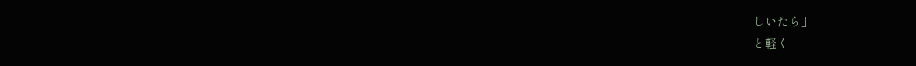しいたら」
と軽く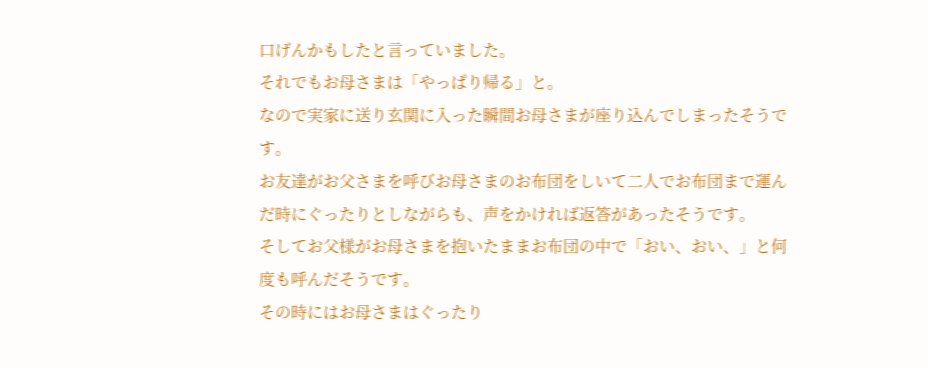口げんかもしたと言っていました。
それでもお母さまは「やっぱり帰る」と。
なので実家に送り玄関に入った瞬間お母さまが座り込んでしまったそうです。
お友達がお父さまを呼びお母さまのお布団をしいて二人でお布団まで運んだ時にぐったりとしながらも、声をかければ返答があったそうです。
そしてお父様がお母さまを抱いたままお布団の中で「おい、おい、」と何度も呼んだそうです。
その時にはお母さまはぐったり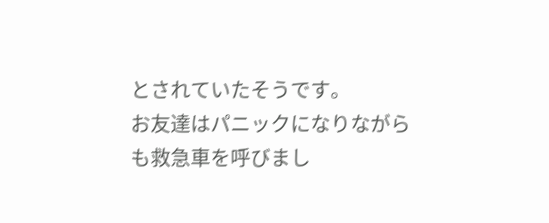とされていたそうです。
お友達はパニックになりながらも救急車を呼びまし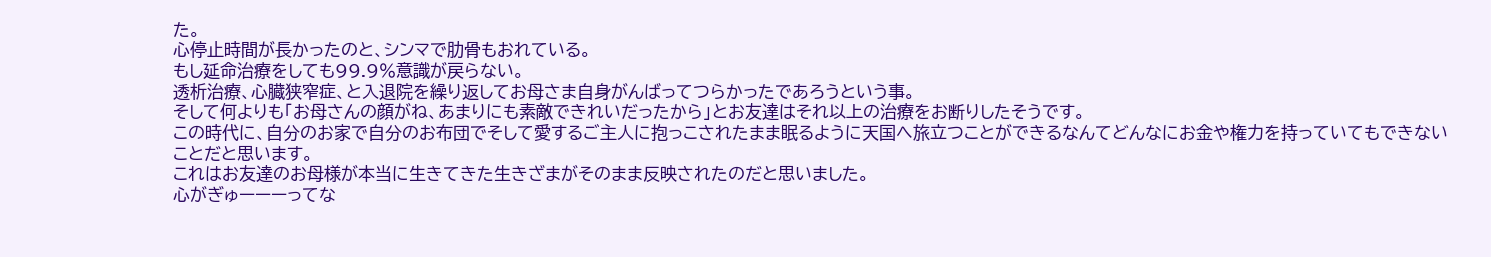た。
心停止時間が長かったのと、シンマで肋骨もおれている。
もし延命治療をしても99.9%意識が戻らない。
透析治療、心臓狭窄症、と入退院を繰り返してお母さま自身がんばってつらかったであろうという事。
そして何よりも「お母さんの顔がね、あまりにも素敵できれいだったから」とお友達はそれ以上の治療をお断りしたそうです。
この時代に、自分のお家で自分のお布団でそして愛するご主人に抱っこされたまま眠るように天国へ旅立つことができるなんてどんなにお金や権力を持っていてもできないことだと思います。
これはお友達のお母様が本当に生きてきた生きざまがそのまま反映されたのだと思いました。
心がぎゅーーーってな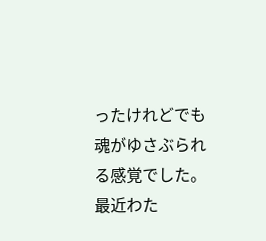ったけれどでも魂がゆさぶられる感覚でした。
最近わた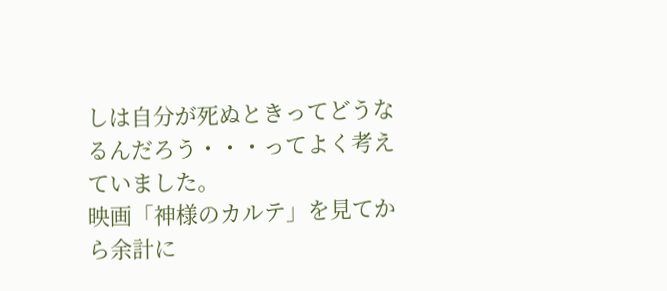しは自分が死ぬときってどうなるんだろう・・・ってよく考えていました。
映画「神様のカルテ」を見てから余計に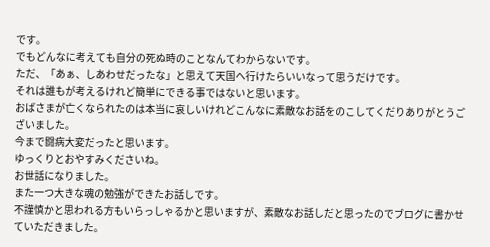です。
でもどんなに考えても自分の死ぬ時のことなんてわからないです。
ただ、「あぁ、しあわせだったな」と思えて天国へ行けたらいいなって思うだけです。
それは誰もが考えるけれど簡単にできる事ではないと思います。
おばさまが亡くなられたのは本当に哀しいけれどこんなに素敵なお話をのこしてくだりありがとうございました。
今まで闘病大変だったと思います。
ゆっくりとおやすみくださいね。
お世話になりました。
また一つ大きな魂の勉強ができたお話しです。
不謹慎かと思われる方もいらっしゃるかと思いますが、素敵なお話しだと思ったのでブログに書かせていただきました。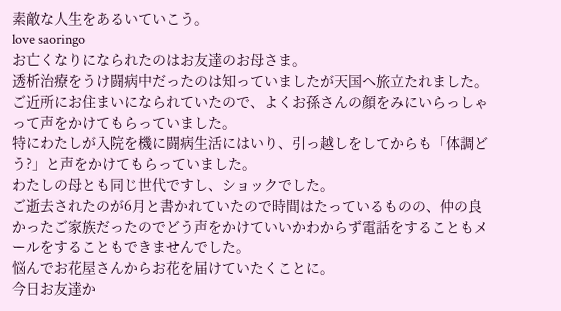素敵な人生をあるいていこう。
love saoringo
お亡くなりになられたのはお友達のお母さま。
透析治療をうけ闘病中だったのは知っていましたが天国へ旅立たれました。
ご近所にお住まいになられていたので、よくお孫さんの顔をみにいらっしゃって声をかけてもらっていました。
特にわたしが入院を機に闘病生活にはいり、引っ越しをしてからも「体調どう?」と声をかけてもらっていました。
わたしの母とも同じ世代ですし、ショックでした。
ご逝去されたのが6月と書かれていたので時間はたっているものの、仲の良かったご家族だったのでどう声をかけていいかわからず電話をすることもメールをすることもできませんでした。
悩んでお花屋さんからお花を届けていたくことに。
今日お友達か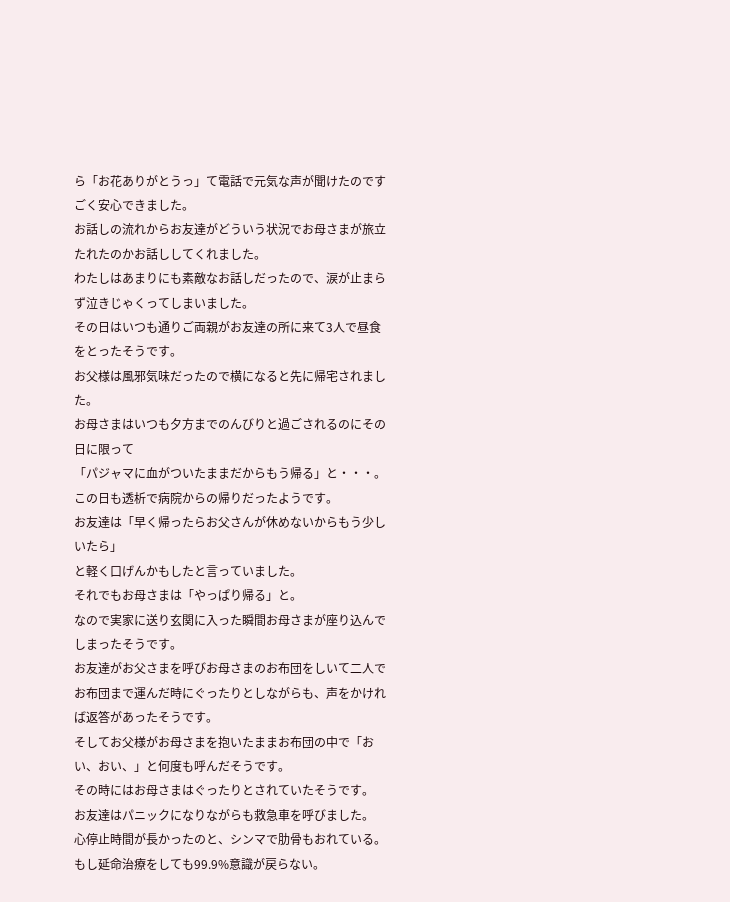ら「お花ありがとうっ」て電話で元気な声が聞けたのですごく安心できました。
お話しの流れからお友達がどういう状況でお母さまが旅立たれたのかお話ししてくれました。
わたしはあまりにも素敵なお話しだったので、涙が止まらず泣きじゃくってしまいました。
その日はいつも通りご両親がお友達の所に来て3人で昼食をとったそうです。
お父様は風邪気味だったので横になると先に帰宅されました。
お母さまはいつも夕方までのんびりと過ごされるのにその日に限って
「パジャマに血がついたままだからもう帰る」と・・・。
この日も透析で病院からの帰りだったようです。
お友達は「早く帰ったらお父さんが休めないからもう少しいたら」
と軽く口げんかもしたと言っていました。
それでもお母さまは「やっぱり帰る」と。
なので実家に送り玄関に入った瞬間お母さまが座り込んでしまったそうです。
お友達がお父さまを呼びお母さまのお布団をしいて二人でお布団まで運んだ時にぐったりとしながらも、声をかければ返答があったそうです。
そしてお父様がお母さまを抱いたままお布団の中で「おい、おい、」と何度も呼んだそうです。
その時にはお母さまはぐったりとされていたそうです。
お友達はパニックになりながらも救急車を呼びました。
心停止時間が長かったのと、シンマで肋骨もおれている。
もし延命治療をしても99.9%意識が戻らない。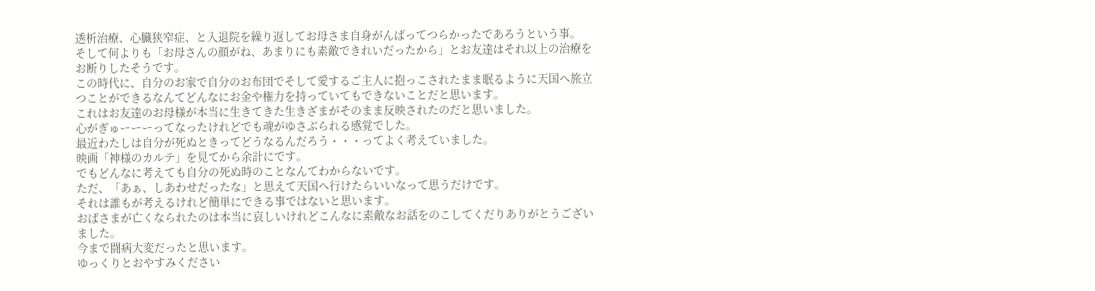透析治療、心臓狭窄症、と入退院を繰り返してお母さま自身がんばってつらかったであろうという事。
そして何よりも「お母さんの顔がね、あまりにも素敵できれいだったから」とお友達はそれ以上の治療をお断りしたそうです。
この時代に、自分のお家で自分のお布団でそして愛するご主人に抱っこされたまま眠るように天国へ旅立つことができるなんてどんなにお金や権力を持っていてもできないことだと思います。
これはお友達のお母様が本当に生きてきた生きざまがそのまま反映されたのだと思いました。
心がぎゅーーーってなったけれどでも魂がゆさぶられる感覚でした。
最近わたしは自分が死ぬときってどうなるんだろう・・・ってよく考えていました。
映画「神様のカルテ」を見てから余計にです。
でもどんなに考えても自分の死ぬ時のことなんてわからないです。
ただ、「あぁ、しあわせだったな」と思えて天国へ行けたらいいなって思うだけです。
それは誰もが考えるけれど簡単にできる事ではないと思います。
おばさまが亡くなられたのは本当に哀しいけれどこんなに素敵なお話をのこしてくだりありがとうございました。
今まで闘病大変だったと思います。
ゆっくりとおやすみください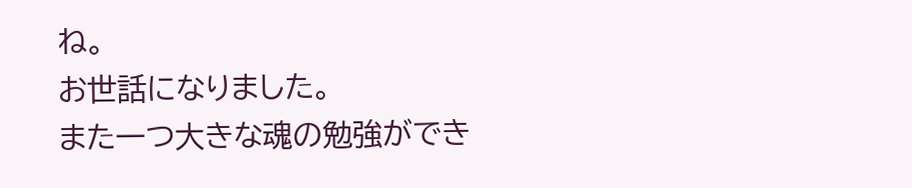ね。
お世話になりました。
また一つ大きな魂の勉強ができ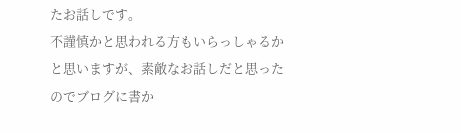たお話しです。
不謹慎かと思われる方もいらっしゃるかと思いますが、素敵なお話しだと思ったのでブログに書か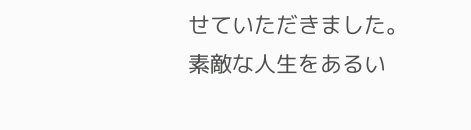せていただきました。
素敵な人生をあるい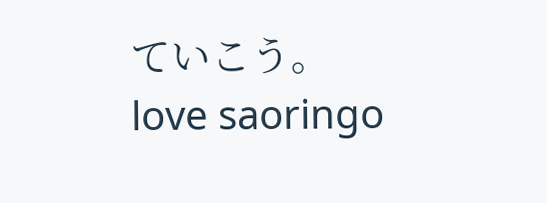ていこう。
love saoringo